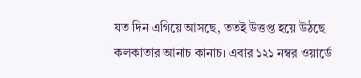যত দিন এগিয়ে আসছে, ততই উত্তপ্ত হয়ে উঠছে কলকাতার আনাচ কানাচ। এবার ১২১ নম্বর ওয়ার্ডে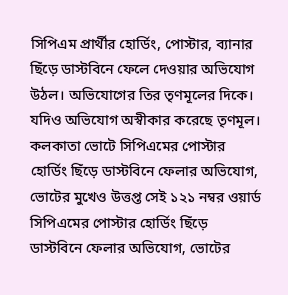সিপিএম প্রার্থীর হোর্ডিং, পোস্টার, ব্যানার ছিঁড়ে ডাস্টবিনে ফেলে দেওয়ার অভিযোগ উঠল। অভিযোগের তির তৃণমূলের দিকে। যদিও অভিযোগ অস্বীকার করেছে তৃণমূল।
কলকাতা ভোটে সিপিএমের পোস্টার হোর্ডিং ছিঁড়ে ডাস্টবিনে ফেলার অভিযোগ, ভোটের মুখেও উত্তপ্ত সেই ১২১ নম্বর ওয়ার্ড
সিপিএমের পোস্টার হোর্ডিং ছিঁড়ে ডাস্টবিনে ফেলার অভিযোগ, ভোটের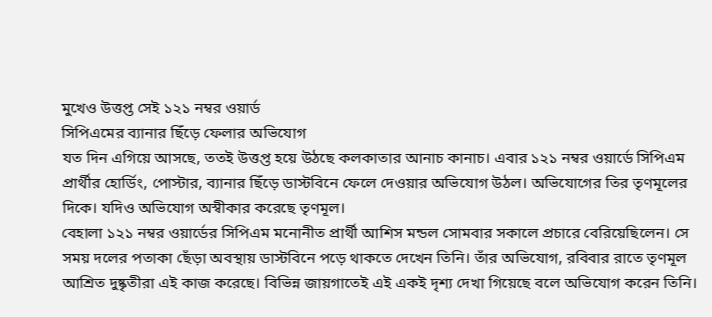মুখেও উত্তপ্ত সেই ১২১ নম্বর ওয়ার্ড
সিপিএমের ব্যানার ছিঁড়ে ফেলার অভিযোগ
যত দিন এগিয়ে আসছে, ততই উত্তপ্ত হয়ে উঠছে কলকাতার আনাচ কানাচ। এবার ১২১ নম্বর ওয়ার্ডে সিপিএম প্রার্থীর হোর্ডিং, পোস্টার, ব্যানার ছিঁড়ে ডাস্টবিনে ফেলে দেওয়ার অভিযোগ উঠল। অভিযোগের তির তৃণমূলের দিকে। যদিও অভিযোগ অস্বীকার করেছে তৃণমূল।
বেহালা ১২১ নম্বর ওয়ার্ডের সিপিএম মনোনীত প্রার্থী আশিস মন্ডল সোমবার সকালে প্রচারে বেরিয়েছিলেন। সে সময় দলের পতাকা ছেঁড়া অবস্থায় ডাস্টবিনে পড়ে থাকতে দেখেন তিনি। তাঁর অভিযোগ, রবিবার রাতে তৃণমূল আশ্রিত দুষ্কৃতীরা এই কাজ করেছে। বিভিন্ন জায়গাতেই এই একই দৃশ্য দেখা গিয়েছে বলে অভিযোগ করেন তিনি।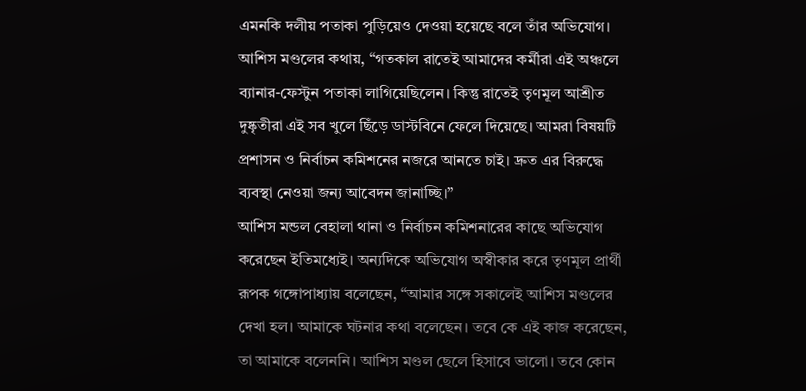এমনকি দলীয় পতাকা পুড়িয়েও দেওয়া হয়েছে বলে তাঁর অভিযোগ।
আশিস মণ্ডলের কথায়, “গতকাল রাতেই আমাদের কর্মীরা এই অঞ্চলে ব্যানার-ফেস্টুন পতাকা লাগিয়েছিলেন। কিন্তু রাতেই তৃণমূল আশ্রীত দুষ্কৃতীরা এই সব খুলে ছিঁড়ে ডাস্টবিনে ফেলে দিয়েছে। আমরা বিষয়টি প্রশাসন ও নির্বাচন কমিশনের নজরে আনতে চাই। দ্রুত এর বিরুদ্ধে ব্যবস্থা নেওয়া জন্য আবেদন জানাচ্ছি।”
আশিস মন্ডল বেহালা থানা ও নির্বাচন কমিশনারের কাছে অভিযোগ করেছেন ইতিমধ্যেই। অন্যদিকে অভিযোগ অস্বীকার করে তৃণমূল প্রার্থী রূপক গঙ্গোপাধ্যায় বলেছেন, “আমার সঙ্গে সকালেই আশিস মণ্ডলের দেখা হল। আমাকে ঘটনার কথা বলেছেন। তবে কে এই কাজ করেছেন, তা আমাকে বলেননি। আশিস মণ্ডল ছেলে হিসাবে ভালো। তবে কোন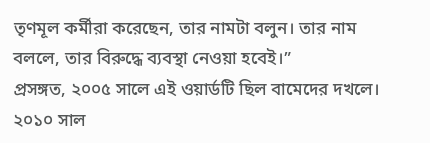তৃণমূল কর্মীরা করেছেন, তার নামটা বলুন। তার নাম বললে, তার বিরুদ্ধে ব্যবস্থা নেওয়া হবেই।”
প্রসঙ্গত, ২০০৫ সালে এই ওয়ার্ডটি ছিল বামেদের দখলে। ২০১০ সাল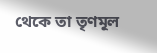থেকে তা তৃণমূল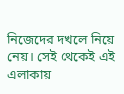নিজেদের দখলে নিয়ে নেয়। সেই থেকেই এই এলাকায়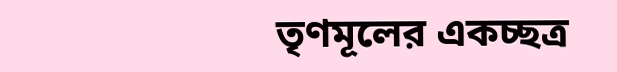তৃণমূলের একচ্ছত্র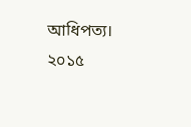আধিপত্য। ২০১৫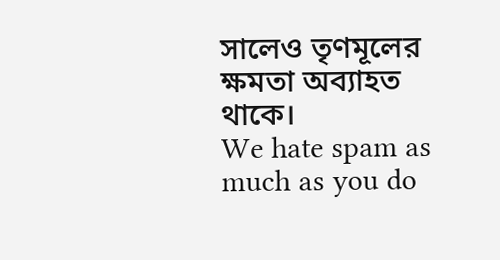সালেও তৃণমূলের ক্ষমতা অব্যাহত থাকে।
We hate spam as much as you do